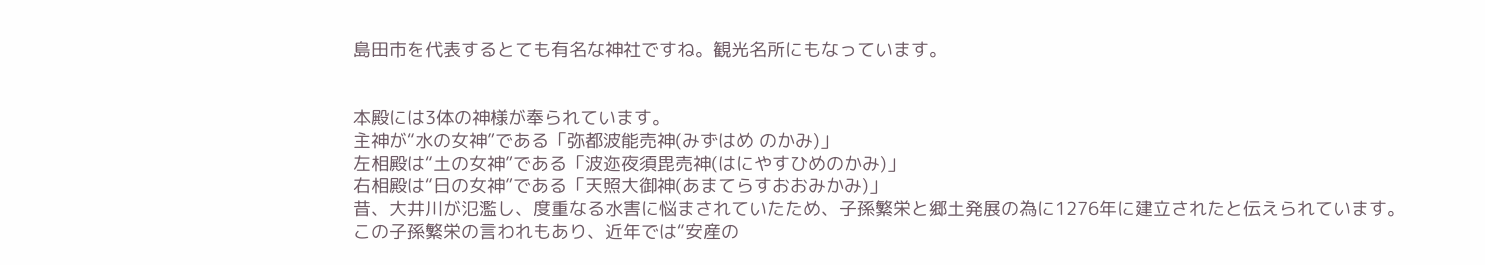島田市を代表するとても有名な神社ですね。観光名所にもなっています。


本殿には3体の神様が奉られています。
主神が“水の女神”である「弥都波能売神(みずはめ のかみ)」
左相殿は“土の女神”である「波迩夜須毘売神(はにやすひめのかみ)」
右相殿は“日の女神”である「天照大御神(あまてらすおおみかみ)」
昔、大井川が氾濫し、度重なる水害に悩まされていたため、子孫繁栄と郷土発展の為に1276年に建立されたと伝えられています。この子孫繁栄の言われもあり、近年では“安産の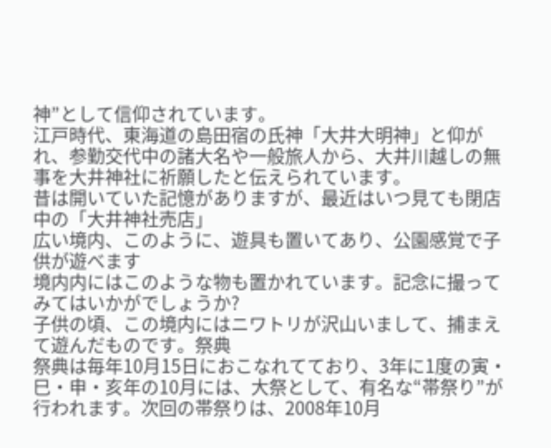神”として信仰されています。
江戸時代、東海道の島田宿の氏神「大井大明神」と仰がれ、参勤交代中の諸大名や一般旅人から、大井川越しの無事を大井神社に祈願したと伝えられています。
昔は開いていた記憶がありますが、最近はいつ見ても閉店中の「大井神社売店」
広い境内、このように、遊具も置いてあり、公園感覚で子供が遊べます
境内内にはこのような物も置かれています。記念に撮ってみてはいかがでしょうか?
子供の頃、この境内にはニワトリが沢山いまして、捕まえて遊んだものです。祭典
祭典は毎年10月15日におこなれてており、3年に1度の寅・巳・申・亥年の10月には、大祭として、有名な“帯祭り”が行われます。次回の帯祭りは、2008年10月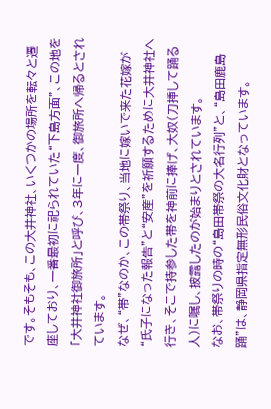です。そもそも、この大井神社、いくつかの場所を転々と遷座しており、一番最初に祀られていた“下島方面”、この地を「大井神社御旅所」と呼び、3年に一度、御旅所へ帰るとされています。
なぜ、“帯”なのか、この帯祭り、当地に嫁いで来た花嫁が“氏子になった報告”と“安産”を祈願するために大井神社へ行き、そこで持参した帯を神前に捧げ、大奴(刀挿して踊る人)に嘱し、披露したのが始まりとされています。
なお、帯祭りの時の“島田帯祭の大名行列”と、“島田鹿島踊”は、静岡県指定無形民俗文化財となっています。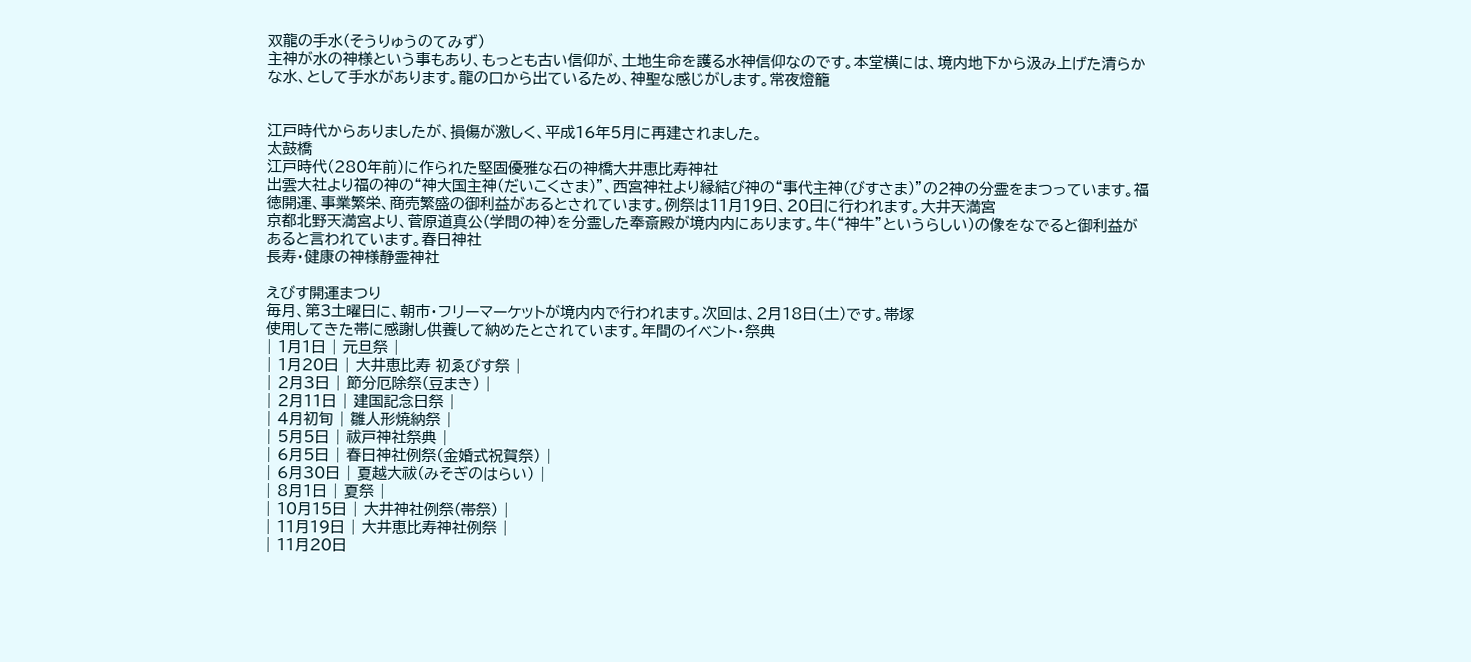双龍の手水(そうりゅうのてみず)
主神が水の神様という事もあり、もっとも古い信仰が、土地生命を護る水神信仰なのです。本堂横には、境内地下から汲み上げた清らかな水、として手水があります。龍の口から出ているため、神聖な感じがします。常夜燈籠


江戸時代からありましたが、損傷が激しく、平成16年5月に再建されました。
太鼓橋
江戸時代(280年前)に作られた堅固優雅な石の神橋大井恵比寿神社
出雲大社より福の神の“神大国主神(だいこくさま)”、西宮神社より縁結び神の“事代主神(びすさま)”の2神の分霊をまつっています。福徳開運、事業繁栄、商売繁盛の御利益があるとされています。例祭は11月19日、20日に行われます。大井天満宮
京都北野天満宮より、菅原道真公(学問の神)を分霊した奉斎殿が境内内にあります。牛(“神牛”というらしい)の像をなでると御利益があると言われています。春日神社
長寿・健康の神様静霊神社

えびす開運まつり
毎月、第3土曜日に、朝市・フリーマーケットが境内内で行われます。次回は、2月18日(土)です。帯塚
使用してきた帯に感謝し供養して納めたとされています。年間のイベント・祭典
| 1月1日 | 元旦祭 |
| 1月20日 | 大井恵比寿 初ゑびす祭 |
| 2月3日 | 節分厄除祭(豆まき) |
| 2月11日 | 建国記念日祭 |
| 4月初旬 | 雛人形焼納祭 |
| 5月5日 | 祓戸神社祭典 |
| 6月5日 | 春日神社例祭(金婚式祝賀祭) |
| 6月30日 | 夏越大祓(みそぎのはらい) |
| 8月1日 | 夏祭 |
| 10月15日 | 大井神社例祭(帯祭) |
| 11月19日 | 大井恵比寿神社例祭 |
| 11月20日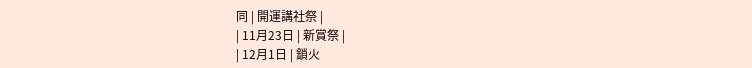同 | 開運講社祭 |
| 11月23日 | 新賞祭 |
| 12月1日 | 鎖火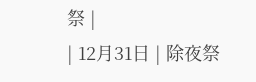祭 |
| 12月31日 | 除夜祭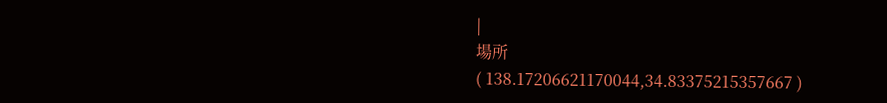|
場所
( 138.17206621170044,34.83375215357667 )